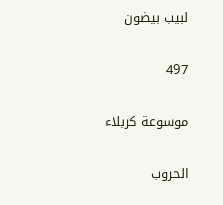لبيب بيضون

497

موسوعة كربلاء

الحروب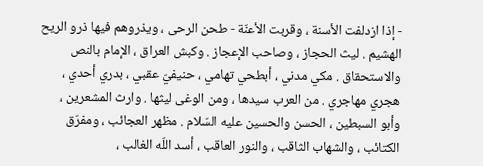- إذا ازدلفت الأسنة ، وقربت الأعنّة - طحن الرحى ، ويذروهم فيها ذرو الريح الهشيم . ليث الحجاز ، وصاحب الإعجاز . وكبش العراق ، الإمام بالنص والاستحقاق . مكي مدني ، أبطحي تهامي ، حنيفيّ عقبي ، بدري أحدي ، هجري مهاجري . من العرب سيدها ، ومن الوغى ليثها . وارث المشعرين ، وأبو السبطين ، الحسن والحسين عليه السّلام . مظهر العجائب ، ومفرّق الكتائب ، والشهاب الثاقب ، والنور العاقب ، أسد اللّه الغالب ،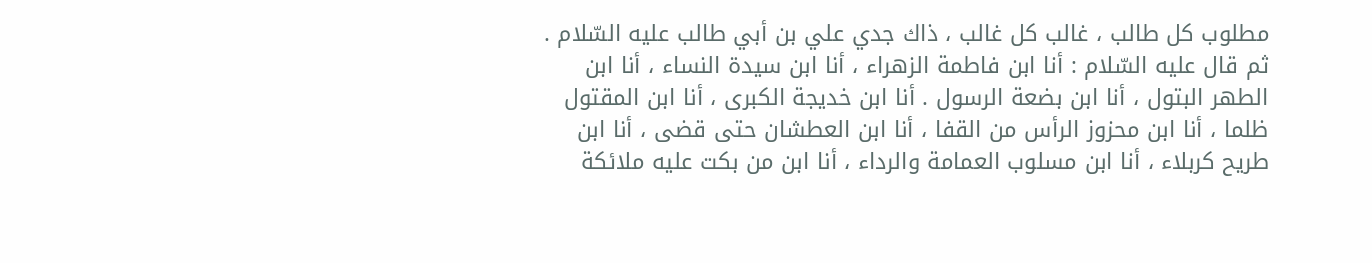مطلوب كل طالب ، غالب كل غالب ، ذاك جدي علي بن أبي طالب عليه السّلام . ثم قال عليه السّلام : أنا ابن فاطمة الزهراء ، أنا ابن سيدة النساء ، أنا ابن الطهر البتول ، أنا ابن بضعة الرسول . أنا ابن خديجة الكبرى ، أنا ابن المقتول ظلما ، أنا ابن محزوز الرأس من القفا ، أنا ابن العطشان حتى قضى ، أنا ابن طريح كربلاء ، أنا ابن مسلوب العمامة والرداء ، أنا ابن من بكت عليه ملائكة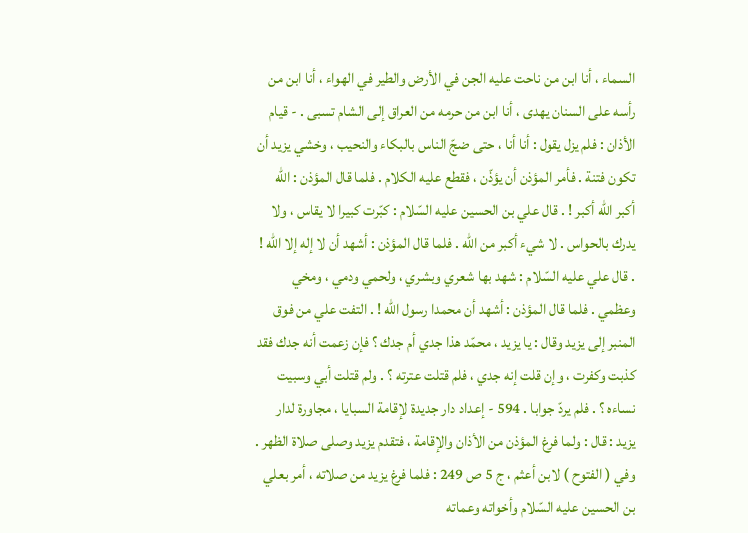السماء ، أنا ابن من ناحت عليه الجن في الأرض والطير في الهواء ، أنا ابن من رأسه على السنان يهدى ، أنا ابن من حرمه من العراق إلى الشام تسبى . - قيام الأذان : فلم يزل يقول : أنا أنا ، حتى ضجّ الناس بالبكاء والنحيب ، وخشي يزيد أن تكون فتنة . فأمر المؤذن أن يؤذّن ، فقطع عليه الكلام . فلما قال المؤذن : اللّه أكبر اللّه أكبر ! . قال علي بن الحسين عليه السّلام : كبّرت كبيرا لا يقاس ، ولا يدرك بالحواس . لا شيء أكبر من اللّه . فلما قال المؤذن : أشهد أن لا إله إلا اللّه ! . قال علي عليه السّلام : شهد بها شعري وبشري ، ولحمي ودمي ، ومخي وعظمي . فلما قال المؤذن : أشهد أن محمدا رسول اللّه ! . التفت علي من فوق المنبر إلى يزيد وقال : يا يزيد ، محمّد هذا جدي أم جدك ؟ فإن زعمت أنه جدك فقد كذبت وكفرت ، وإن قلت إنه جدي ، فلم قتلت عترته ؟ . ولم قتلت أبي وسبيت نساءه ؟ . فلم يردّ جوابا . 594 - إعداد دار جديدة لإقامة السبايا ، مجاورة لدار يزيد : قال : ولما فرغ المؤذن من الأذان والإقامة ، فتقدم يزيد وصلى صلاة الظهر . وفي ( الفتوح ) لابن أعثم ، ج 5 ص 249 : فلما فرغ يزيد من صلاته ، أمر بعلي بن الحسين عليه السّلام وأخواته وعماته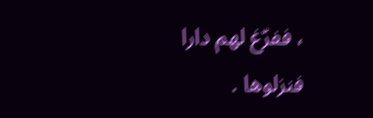، ففرّغ لهم دارا فنزلوها .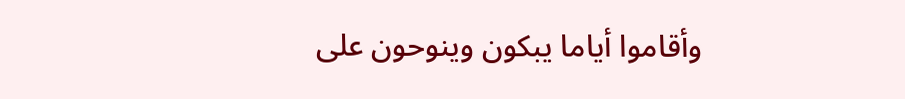وأقاموا أياما يبكون وينوحون على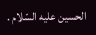الحسين عليه السّلام .